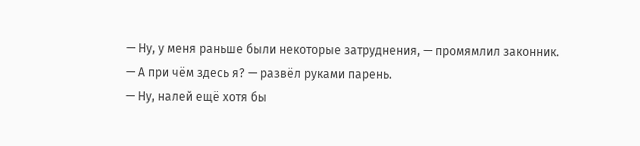— Ну, у меня раньше были некоторые затруднения, — промямлил законник.
— А при чём здесь я? — развёл руками парень.
— Ну, налей ещё хотя бы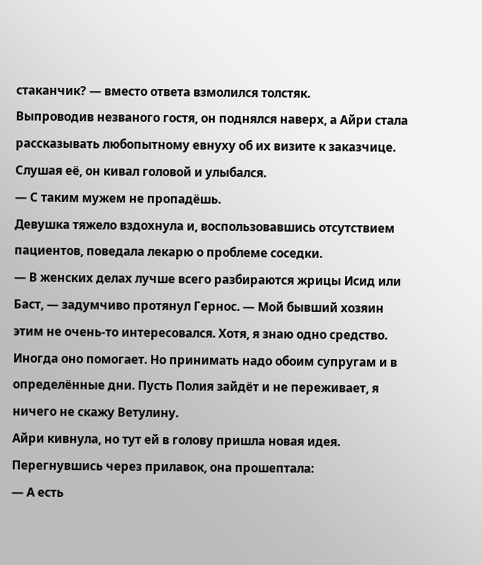стаканчик? — вместо ответа взмолился толстяк.
Выпроводив незваного гостя, он поднялся наверх, а Айри стала рассказывать любопытному евнуху об их визите к заказчице.
Слушая её, он кивал головой и улыбался.
— С таким мужем не пропадёшь.
Девушка тяжело вздохнула и, воспользовавшись отсутствием пациентов, поведала лекарю о проблеме соседки.
— В женских делах лучше всего разбираются жрицы Исид или Баст, — задумчиво протянул Гернос. — Мой бывший хозяин этим не очень-то интересовался. Хотя, я знаю одно средство. Иногда оно помогает. Но принимать надо обоим супругам и в определённые дни. Пусть Полия зайдёт и не переживает, я ничего не скажу Ветулину.
Айри кивнула, но тут ей в голову пришла новая идея.
Перегнувшись через прилавок, она прошептала:
— А есть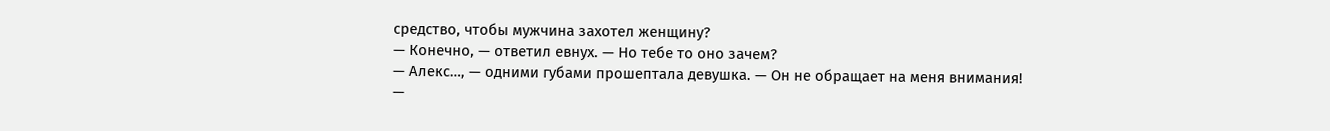средство, чтобы мужчина захотел женщину?
— Конечно, — ответил евнух. — Но тебе то оно зачем?
— Алекс…, — одними губами прошептала девушка. — Он не обращает на меня внимания!
—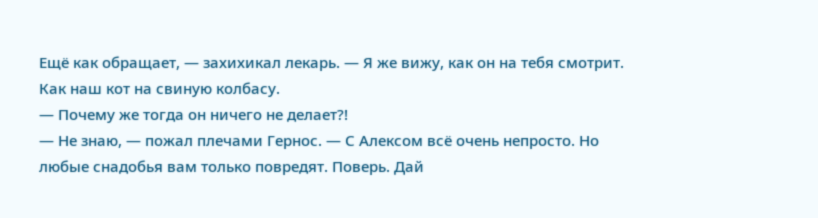Ещё как обращает, — захихикал лекарь. — Я же вижу, как он на тебя смотрит. Как наш кот на свиную колбасу.
— Почему же тогда он ничего не делает?!
— Не знаю, — пожал плечами Гернос. — С Алексом всё очень непросто. Но любые снадобья вам только повредят. Поверь. Дай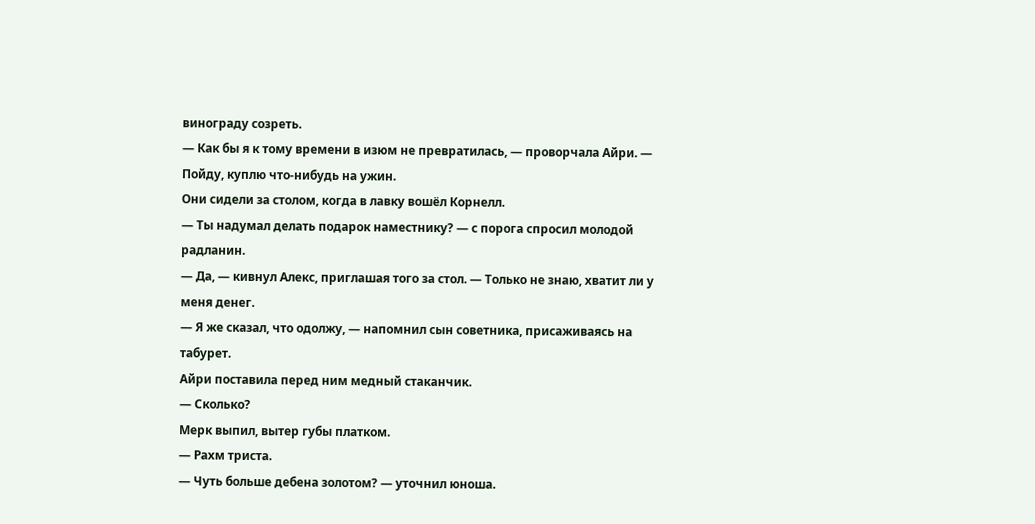винограду созреть.
— Как бы я к тому времени в изюм не превратилась, — проворчала Айри. — Пойду, куплю что-нибудь на ужин.
Они сидели за столом, когда в лавку вошёл Корнелл.
— Ты надумал делать подарок наместнику? — с порога спросил молодой радланин.
— Да, — кивнул Алекс, приглашая того за стол. — Только не знаю, хватит ли у меня денег.
— Я же сказал, что одолжу, — напомнил сын советника, присаживаясь на табурет.
Айри поставила перед ним медный стаканчик.
— Сколько?
Мерк выпил, вытер губы платком.
— Рахм триста.
— Чуть больше дебена золотом? — уточнил юноша.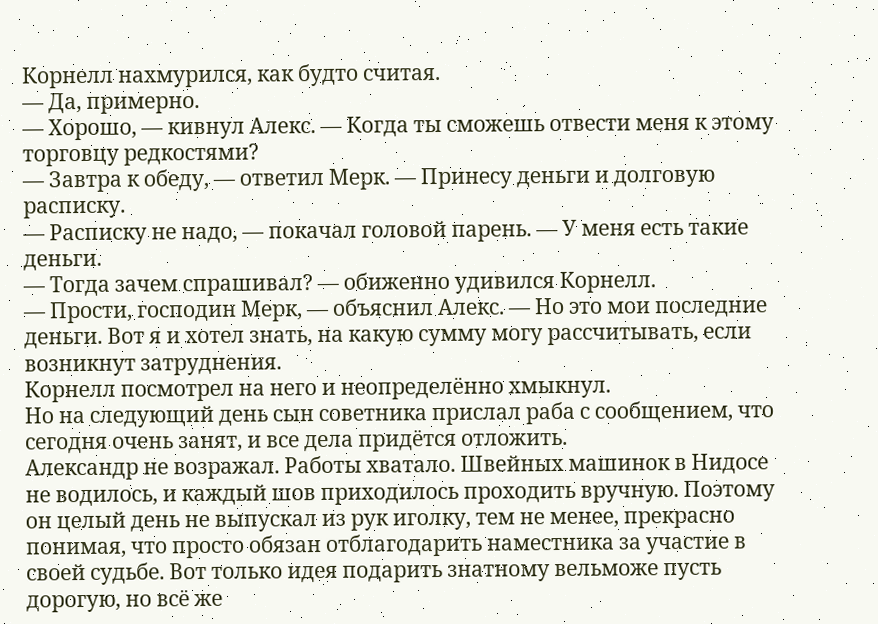Корнелл нахмурился, как будто считая.
— Да, примерно.
— Хорошо, — кивнул Алекс. — Когда ты сможешь отвести меня к этому торговцу редкостями?
— Завтра к обеду, — ответил Мерк. — Принесу деньги и долговую расписку.
— Расписку не надо, — покачал головой парень. — У меня есть такие деньги.
— Тогда зачем спрашивал? — обиженно удивился Корнелл.
— Прости, господин Мерк, — объяснил Алекс. — Но это мои последние деньги. Вот я и хотел знать, на какую сумму могу рассчитывать, если возникнут затруднения.
Корнелл посмотрел на него и неопределённо хмыкнул.
Но на следующий день сын советника прислал раба с сообщением, что сегодня очень занят, и все дела придётся отложить.
Александр не возражал. Работы хватало. Швейных машинок в Нидосе не водилось, и каждый шов приходилось проходить вручную. Поэтому он целый день не выпускал из рук иголку, тем не менее, прекрасно понимая, что просто обязан отблагодарить наместника за участие в своей судьбе. Вот только идея подарить знатному вельможе пусть дорогую, но всё же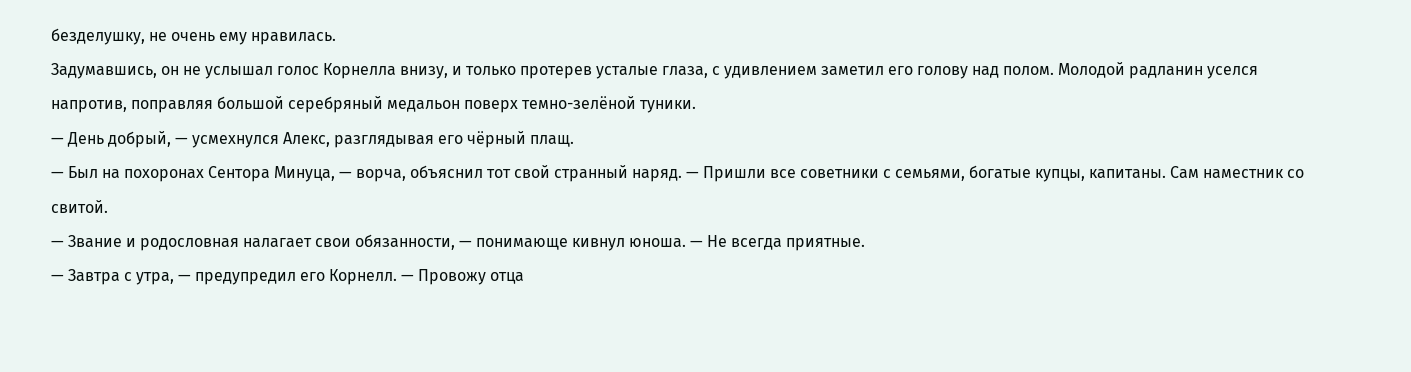безделушку, не очень ему нравилась.
Задумавшись, он не услышал голос Корнелла внизу, и только протерев усталые глаза, с удивлением заметил его голову над полом. Молодой радланин уселся напротив, поправляя большой серебряный медальон поверх темно-зелёной туники.
— День добрый, — усмехнулся Алекс, разглядывая его чёрный плащ.
— Был на похоронах Сентора Минуца, — ворча, объяснил тот свой странный наряд. — Пришли все советники с семьями, богатые купцы, капитаны. Сам наместник со свитой.
— Звание и родословная налагает свои обязанности, — понимающе кивнул юноша. — Не всегда приятные.
— Завтра с утра, — предупредил его Корнелл. — Провожу отца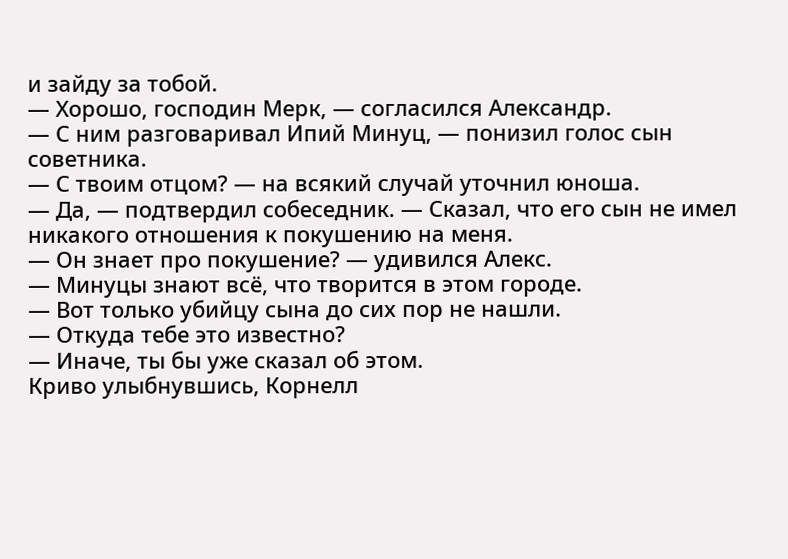и зайду за тобой.
— Хорошо, господин Мерк, — согласился Александр.
— С ним разговаривал Ипий Минуц, — понизил голос сын советника.
— С твоим отцом? — на всякий случай уточнил юноша.
— Да, — подтвердил собеседник. — Сказал, что его сын не имел никакого отношения к покушению на меня.
— Он знает про покушение? — удивился Алекс.
— Минуцы знают всё, что творится в этом городе.
— Вот только убийцу сына до сих пор не нашли.
— Откуда тебе это известно?
— Иначе, ты бы уже сказал об этом.
Криво улыбнувшись, Корнелл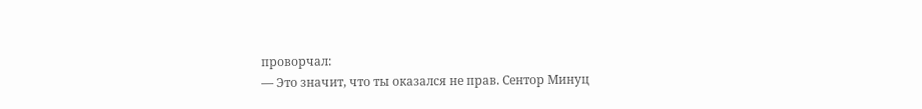проворчал:
— Это значит, что ты оказался не прав. Сентор Минуц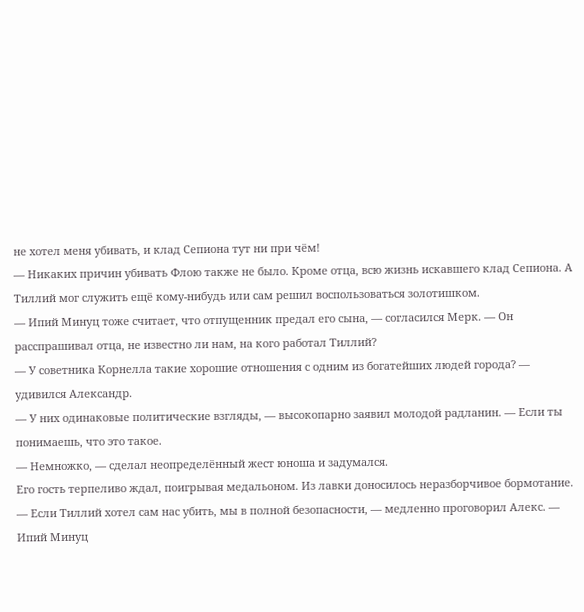не хотел меня убивать, и клад Сепиона тут ни при чём!
— Никаких причин убивать Флою также не было. Кроме отца, всю жизнь искавшего клад Сепиона. А Тиллий мог служить ещё кому-нибудь или сам решил воспользоваться золотишком.
— Ипий Минуц тоже считает, что отпущенник предал его сына, — согласился Мерк. — Он расспрашивал отца, не известно ли нам, на кого работал Тиллий?
— У советника Корнелла такие хорошие отношения с одним из богатейших людей города? — удивился Александр.
— У них одинаковые политические взгляды, — высокопарно заявил молодой радланин. — Если ты понимаешь, что это такое.
— Немножко, — сделал неопределённый жест юноша и задумался.
Его гость терпеливо ждал, поигрывая медальоном. Из лавки доносилось неразборчивое бормотание.
— Если Тиллий хотел сам нас убить, мы в полной безопасности, — медленно проговорил Алекс. — Ипий Минуц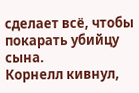сделает всё, чтобы покарать убийцу сына.
Корнелл кивнул,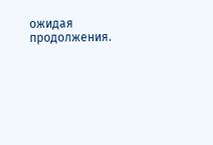ожидая продолжения.